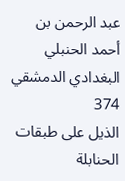عبد الرحمن بن أحمد الحنبلي البغدادي الدمشقي
374
الذيل على طبقات الحنابلة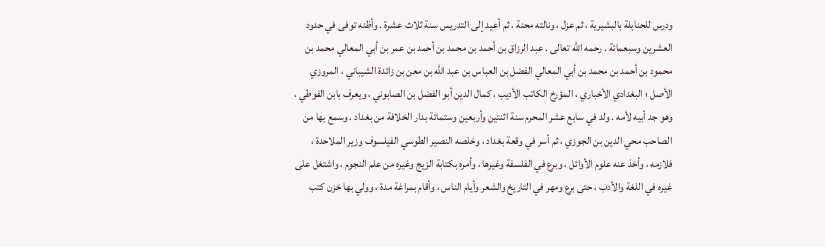ودرس للحنابلة بالبشيرية ، ثم عزل ، ونالته محنة ، ثم أعيد إلى التدريس سنة ثلاث عشرة . وأظنه توفى في حدود العشرين وسبعمائة . رحمه الله تعالى . عبد الرزاق بن أحمد بن محمد بن أحمد بن عمر بن أبي المعالي محمد بن محمود بن أحمد بن محمد بن أبي المعالي الفضل بن العباس بن عبد الله بن معن بن زائدة الشيباني ، المروزي الأصل ؛ البغدادي الأخباري ، المؤرخ الكاتب الأديب ، كمال الدين أبو الفضل بن الصابوني ، ويعرف بابن الفوطي ، وهو جد أبيه لأمه . ولد في سابع عشر المحرم سنة اثنتين وأربعين وستمائة بدار الخلافة من بغداد . وسمع بها من الصاحب محي الدين بن الجوزي ، ثم أسر في وقعة بغداد ، وخلصه النصير الطوسي الفيلسوف وزير الملاحدة ، فلازمه ، وأخذ عنه علوم الأوائل ، وبرع في الفلسفة وغيرها ، وأمره بكتابة الزيج وغيره من علم النجوم ، واشتغل على غيره في اللغة والأدب ، حتى برع ومهر في التاريخ والشعر وأيام الناس ، وأقام بمراغة مدة ، وولي بها خزن كتب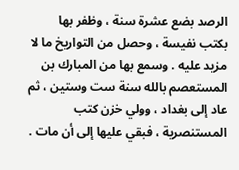الرصد بضع عشرة سنة ، وظفر بها بكتب نفيسة ، وحصل من التواريخ ما لا مزيد عليه . وسمع بها من المبارك بن المستعصم بالله سنة ست وستين ، ثم عاد إلى بغداد ، وولي خزن كتب المستنصرية ، فبقي عليها إلى أن مات .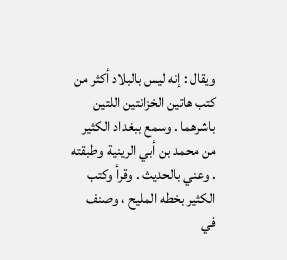ويقال : إنه ليس بالبلاد أكثر من كتب هاتين الخزانتين اللتين باشرهما . وسمع ببغداد الكثير من محمد بن أبي الرينية وطبقته . وعني بالحديث . وقرأ وكتب الكثير بخطه المليح ، وصنف في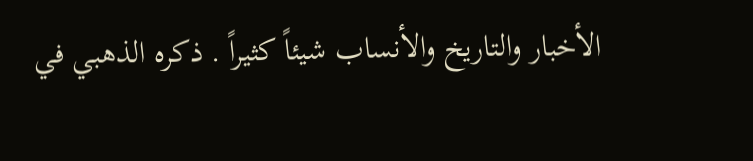الأخبار والتاريخ والأنساب شيئاً كثيراً . ذكره الذهبي في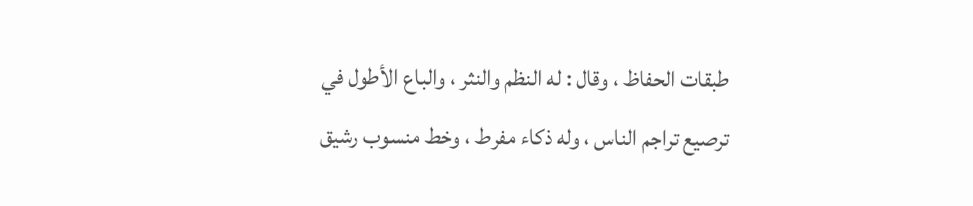طبقات الحفاظ ، وقال : له النظم والنثر ، والباع الأطول في ترصيع تراجم الناس ، وله ذكاء مفرط ، وخط منسوب رشيق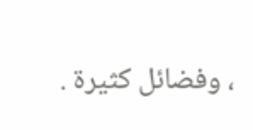، وفضائل كثيرة .